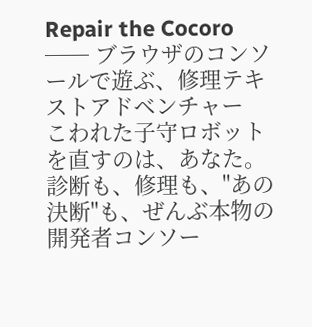Repair the Cocoro ── ブラウザのコンソールで遊ぶ、修理テキストアドベンチャー
こわれた子守ロボットを直すのは、あなた。診断も、修理も、"あの決断"も、ぜんぶ本物の開発者コンソー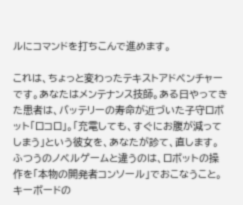ルにコマンドを打ちこんで進めます。

これは、ちょっと変わったテキストアドベンチャーです。あなたはメンテナンス技師。ある日やってきた患者は、バッテリーの寿命が近づいた子守ロボット「ロコロ」。「充電しても、すぐにお腹が減ってしまう」という彼女を、あなたが診て、直します。
ふつうのノベルゲームと違うのは、ロボットの操作を「本物の開発者コンソール」でおこなうこと。キーボードの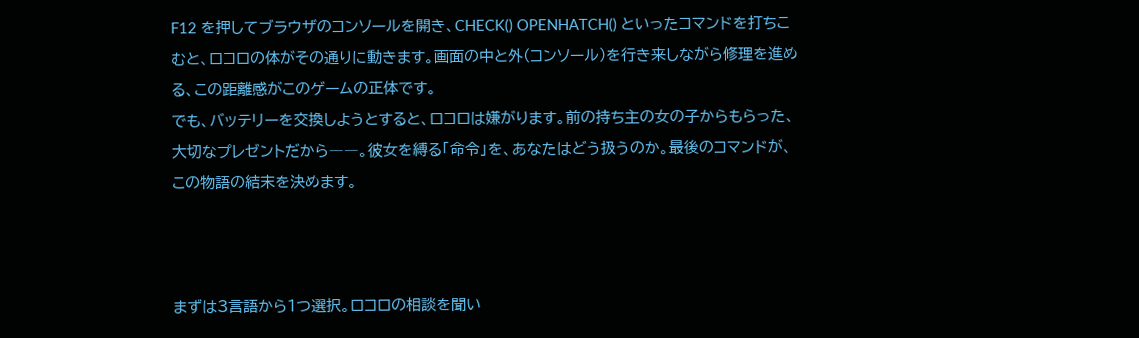F12 を押してブラウザのコンソールを開き、CHECK() OPENHATCH() といったコマンドを打ちこむと、ロコロの体がその通りに動きます。画面の中と外(コンソール)を行き来しながら修理を進める、この距離感がこのゲームの正体です。
でも、バッテリーを交換しようとすると、ロコロは嫌がります。前の持ち主の女の子からもらった、大切なプレゼントだから――。彼女を縛る「命令」を、あなたはどう扱うのか。最後のコマンドが、この物語の結末を決めます。



まずは3言語から1つ選択。ロコロの相談を聞い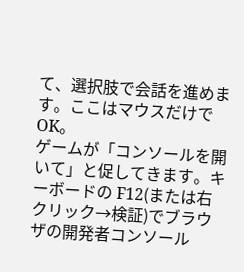て、選択肢で会話を進めます。ここはマウスだけでOK。
ゲームが「コンソールを開いて」と促してきます。キーボードの F12(または右クリック→検証)でブラウザの開発者コンソール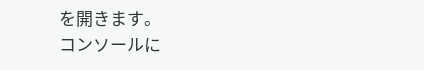を開きます。
コンソールに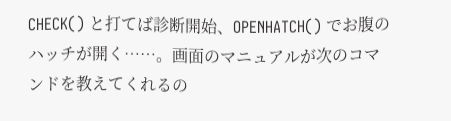CHECK() と打てば診断開始、OPENHATCH() でお腹のハッチが開く……。画面のマニュアルが次のコマンドを教えてくれるの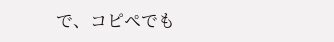で、コピペでも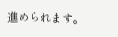進められます。